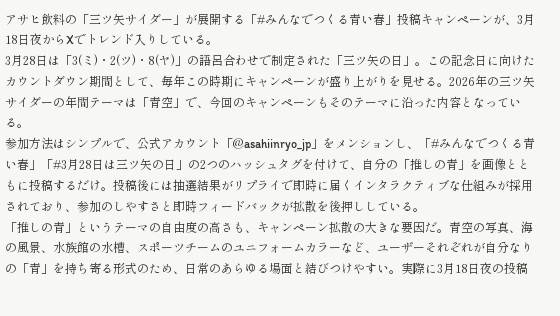アサヒ飲料の「三ツ矢サイダー」が展開する「#みんなでつくる青い春」投稿キャンペーンが、3月18日夜からXでトレンド入りしている。
3月28日は「3(ミ)・2(ツ)・8(ヤ)」の語呂合わせで制定された「三ツ矢の日」。この記念日に向けたカウントダウン期間として、毎年この時期にキャンペーンが盛り上がりを見せる。2026年の三ツ矢サイダーの年間テーマは「青空」で、今回のキャンペーンもそのテーマに沿った内容となっている。
参加方法はシンプルで、公式アカウント「@asahiinryo_jp」をメンションし、「#みんなでつくる青い春」「#3月28日は三ツ矢の日」の2つのハッシュタグを付けて、自分の「推しの青」を画像とともに投稿するだけ。投稿後には抽選結果がリプライで即時に届くインタラクティブな仕組みが採用されており、参加のしやすさと即時フィードバックが拡散を後押ししている。
「推しの青」というテーマの自由度の高さも、キャンペーン拡散の大きな要因だ。青空の写真、海の風景、水族館の水槽、スポーツチームのユニフォームカラーなど、ユーザーそれぞれが自分なりの「青」を持ち寄る形式のため、日常のあらゆる場面と結びつけやすい。実際に3月18日夜の投稿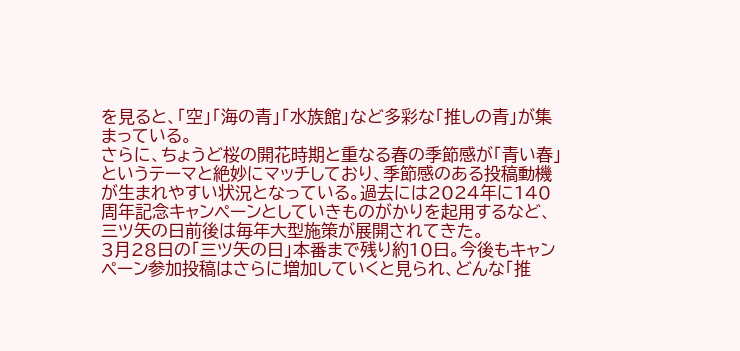を見ると、「空」「海の青」「水族館」など多彩な「推しの青」が集まっている。
さらに、ちょうど桜の開花時期と重なる春の季節感が「青い春」というテーマと絶妙にマッチしており、季節感のある投稿動機が生まれやすい状況となっている。過去には2024年に140周年記念キャンペーンとしていきものがかりを起用するなど、三ツ矢の日前後は毎年大型施策が展開されてきた。
3月28日の「三ツ矢の日」本番まで残り約10日。今後もキャンペーン参加投稿はさらに増加していくと見られ、どんな「推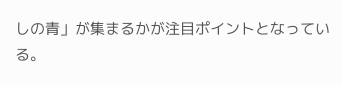しの青」が集まるかが注目ポイントとなっている。